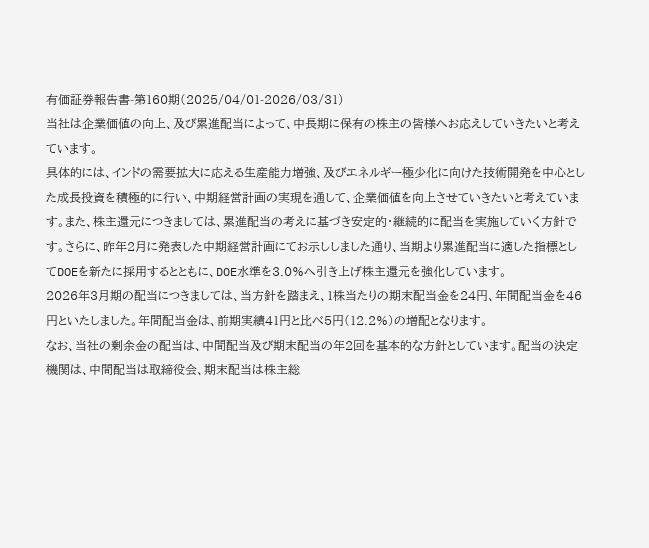有価証券報告書-第160期(2025/04/01-2026/03/31)
当社は企業価値の向上、及び累進配当によって、中長期に保有の株主の皆様へお応えしていきたいと考えています。
具体的には、インドの需要拡大に応える生産能力増強、及びエネルギー極少化に向けた技術開発を中心とした成長投資を積極的に行い、中期経営計画の実現を通して、企業価値を向上させていきたいと考えています。また、株主還元につきましては、累進配当の考えに基づき安定的・継続的に配当を実施していく方針です。さらに、昨年2月に発表した中期経営計画にてお示ししました通り、当期より累進配当に適した指標としてDOEを新たに採用するとともに、DOE水準を3.0%へ引き上げ株主還元を強化しています。
2026年3月期の配当につきましては、当方針を踏まえ、1株当たりの期末配当金を24円、年間配当金を46円といたしました。年間配当金は、前期実績41円と比べ5円(12.2%)の増配となります。
なお、当社の剰余金の配当は、中間配当及び期末配当の年2回を基本的な方針としています。配当の決定機関は、中間配当は取締役会、期末配当は株主総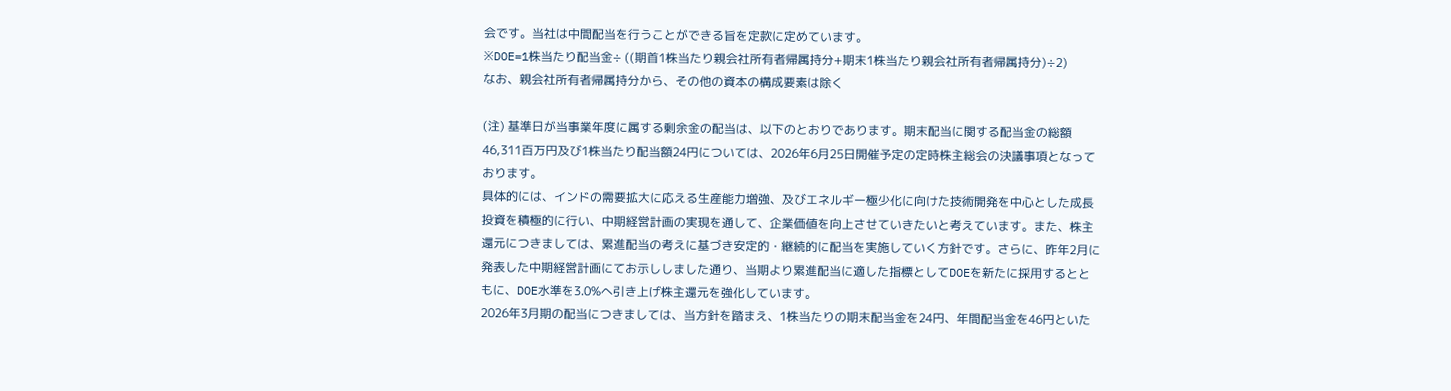会です。当社は中間配当を行うことができる旨を定款に定めています。
※DOE=1株当たり配当金÷ ((期首1株当たり親会社所有者帰属持分+期末1株当たり親会社所有者帰属持分)÷2)
なお、親会社所有者帰属持分から、その他の資本の構成要素は除く

(注) 基準日が当事業年度に属する剰余金の配当は、以下のとおりであります。期末配当に関する配当金の総額46,311百万円及び1株当たり配当額24円については、2026年6月25日開催予定の定時株主総会の決議事項となっております。
具体的には、インドの需要拡大に応える生産能力増強、及びエネルギー極少化に向けた技術開発を中心とした成長投資を積極的に行い、中期経営計画の実現を通して、企業価値を向上させていきたいと考えています。また、株主還元につきましては、累進配当の考えに基づき安定的・継続的に配当を実施していく方針です。さらに、昨年2月に発表した中期経営計画にてお示ししました通り、当期より累進配当に適した指標としてDOEを新たに採用するとともに、DOE水準を3.0%へ引き上げ株主還元を強化しています。
2026年3月期の配当につきましては、当方針を踏まえ、1株当たりの期末配当金を24円、年間配当金を46円といた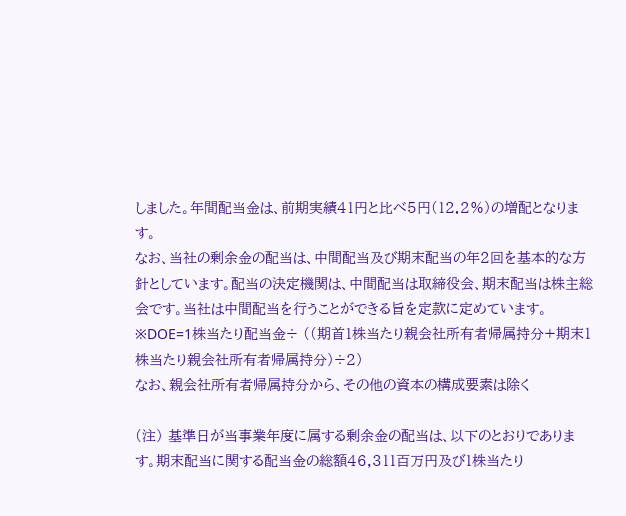しました。年間配当金は、前期実績41円と比べ5円(12.2%)の増配となります。
なお、当社の剰余金の配当は、中間配当及び期末配当の年2回を基本的な方針としています。配当の決定機関は、中間配当は取締役会、期末配当は株主総会です。当社は中間配当を行うことができる旨を定款に定めています。
※DOE=1株当たり配当金÷ ((期首1株当たり親会社所有者帰属持分+期末1株当たり親会社所有者帰属持分)÷2)
なお、親会社所有者帰属持分から、その他の資本の構成要素は除く

(注) 基準日が当事業年度に属する剰余金の配当は、以下のとおりであります。期末配当に関する配当金の総額46,311百万円及び1株当たり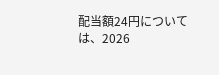配当額24円については、2026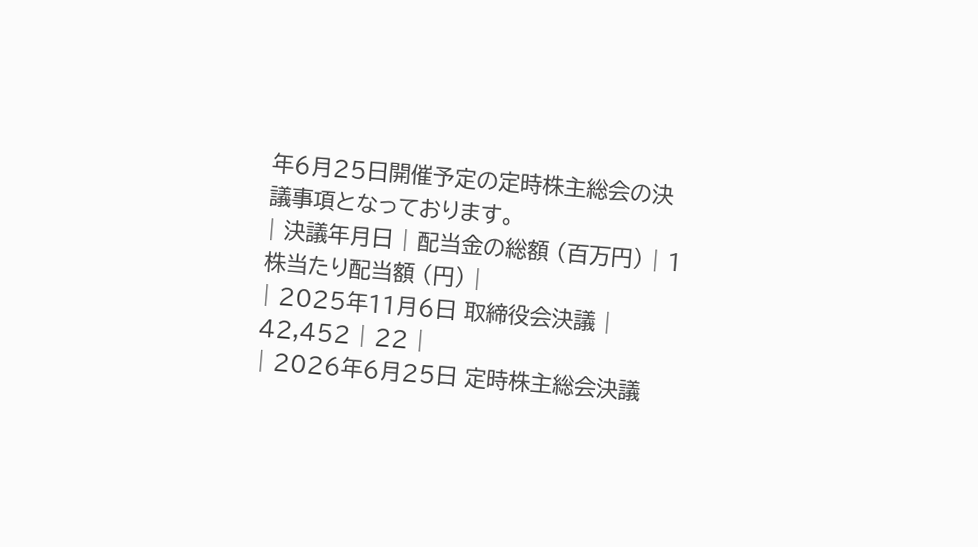年6月25日開催予定の定時株主総会の決議事項となっております。
| 決議年月日 | 配当金の総額 (百万円) | 1株当たり配当額 (円) |
| 2025年11月6日 取締役会決議 | 42,452 | 22 |
| 2026年6月25日 定時株主総会決議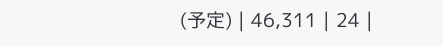(予定) | 46,311 | 24 |